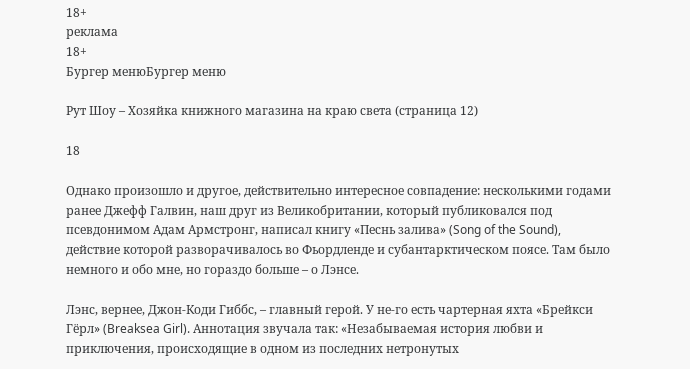18+
реклама
18+
Бургер менюБургер меню

Рут Шоу – Хозяйка книжного магазина на краю света (страница 12)

18

Однако произошло и другое, действительно интересное совпадение: несколькими годами ранее Джефф Галвин, наш друг из Великобритании, который публиковался под псевдонимом Адам Армстронг, написал книгу «Песнь залива» (Song of the Sound), действие которой разворачивалось во Фьордленде и субантарктическом поясе. Там было немного и обо мне, но гораздо больше – о Лэнсе.

Лэнс, вернее, Джон-Коди Гиббс, – главный герой. У не-го есть чартерная яхта «Брейкси Гёрл» (Breaksea Girl). Аннотация звучала так: «Незабываемая история любви и приключения, происходящие в одном из последних нетронутых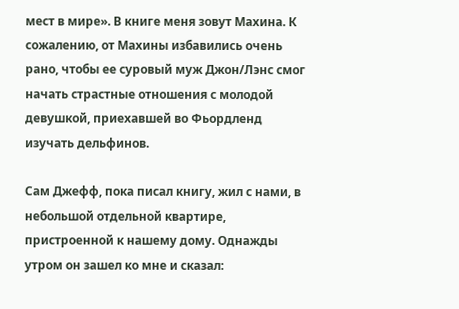мест в мире». В книге меня зовут Махина. К сожалению, от Махины избавились очень рано, чтобы ее суровый муж Джон/Лэнс смог начать страстные отношения с молодой девушкой, приехавшей во Фьордленд изучать дельфинов.

Сам Джефф, пока писал книгу, жил с нами, в небольшой отдельной квартире, пристроенной к нашему дому. Однажды утром он зашел ко мне и сказал: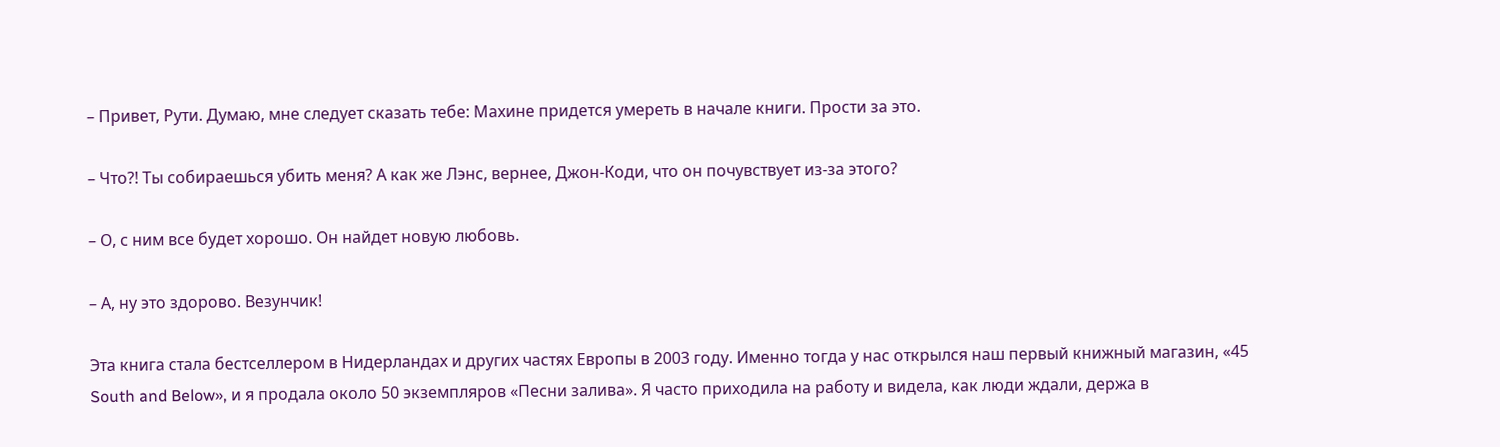– Привет, Рути. Думаю, мне следует сказать тебе: Махине придется умереть в начале книги. Прости за это.

– Что?! Ты собираешься убить меня? А как же Лэнс, вернее, Джон-Коди, что он почувствует из-за этого?

– О, с ним все будет хорошо. Он найдет новую любовь.

– А, ну это здорово. Везунчик!

Эта книга стала бестселлером в Нидерландах и других частях Европы в 2003 году. Именно тогда у нас открылся наш первый книжный магазин, «45 South and Below», и я продала около 50 экземпляров «Песни залива». Я часто приходила на работу и видела, как люди ждали, держа в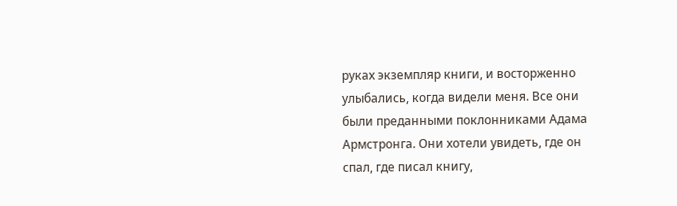руках экземпляр книги, и восторженно улыбались, когда видели меня. Все они были преданными поклонниками Адама Армстронга. Они хотели увидеть, где он спал, где писал книгу,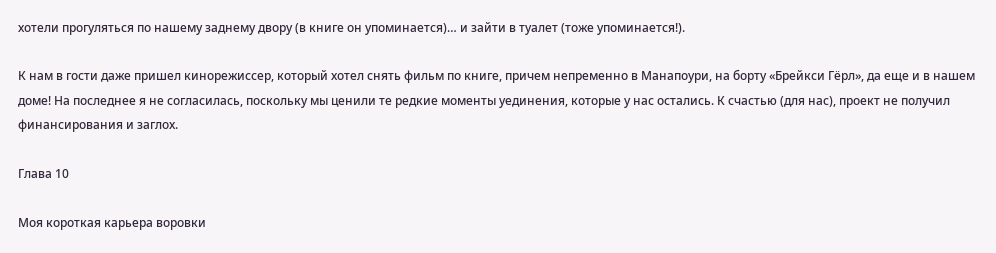хотели прогуляться по нашему заднему двору (в книге он упоминается)… и зайти в туалет (тоже упоминается!).

К нам в гости даже пришел кинорежиссер, который хотел снять фильм по книге, причем непременно в Манапоури, на борту «Брейкси Гёрл», да еще и в нашем доме! На последнее я не согласилась, поскольку мы ценили те редкие моменты уединения, которые у нас остались. К счастью (для нас), проект не получил финансирования и заглох.

Глава 10

Моя короткая карьера воровки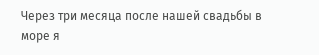Через три месяца после нашей свадьбы в море я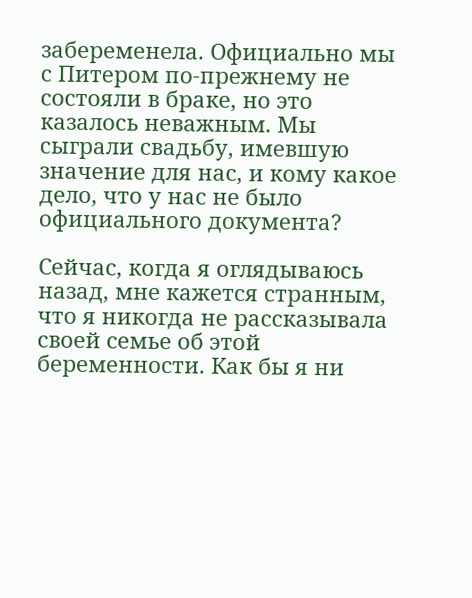забеременела. Официально мы с Питером по-прежнему не состояли в браке, но это казалось неважным. Мы сыграли свадьбу, имевшую значение для нас, и кому какое дело, что у нас не было официального документа?

Сейчас, когда я оглядываюсь назад, мне кажется странным, что я никогда не рассказывала своей семье об этой беременности. Как бы я ни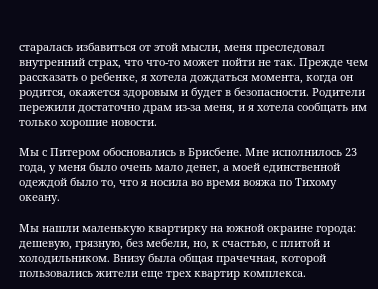старалась избавиться от этой мысли, меня преследовал внутренний страх, что что-то может пойти не так. Прежде чем рассказать о ребенке, я хотела дождаться момента, когда он родится, окажется здоровым и будет в безопасности. Родители пережили достаточно драм из-за меня, и я хотела сообщать им только хорошие новости.

Мы с Питером обосновались в Брисбене. Мне исполнилось 23 года, у меня было очень мало денег, а моей единственной одеждой было то, что я носила во время вояжа по Тихому океану.

Мы нашли маленькую квартирку на южной окраине города: дешевую, грязную, без мебели, но, к счастью, с плитой и холодильником. Внизу была общая прачечная, которой пользовались жители еще трех квартир комплекса.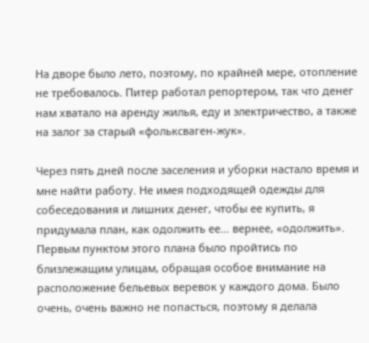На дворе было лето, поэтому, по крайней мере, отопление не требовалось. Питер работал репортером, так что денег нам хватало на аренду жилья, еду и электричество, а также на залог за старый «фольксваген-жук».

Через пять дней после заселения и уборки настало время и мне найти работу. Не имея подходящей одежды для собеседования и лишних денег, чтобы ее купить, я придумала план, как одолжить ее… вернее, «одолжить». Первым пунктом этого плана было пройтись по близлежащим улицам, обращая особое внимание на расположение бельевых веревок у каждого дома. Было очень, очень важно не попасться, поэтому я делала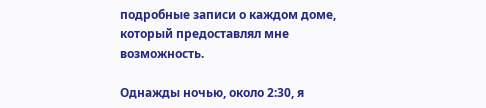подробные записи о каждом доме, который предоставлял мне возможность.

Однажды ночью, около 2:30, я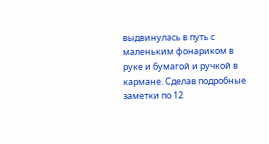выдвинулась в путь с маленьким фонариком в руке и бумагой и ручкой в кармане. Сделав подробные заметки по 12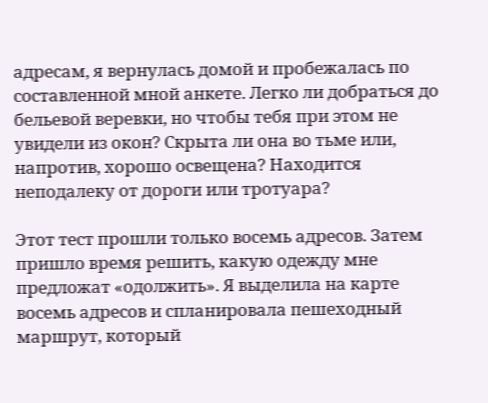адресам, я вернулась домой и пробежалась по составленной мной анкете. Легко ли добраться до бельевой веревки, но чтобы тебя при этом не увидели из окон? Скрыта ли она во тьме или, напротив, хорошо освещена? Находится неподалеку от дороги или тротуара?

Этот тест прошли только восемь адресов. Затем пришло время решить, какую одежду мне предложат «одолжить». Я выделила на карте восемь адресов и спланировала пешеходный маршрут, который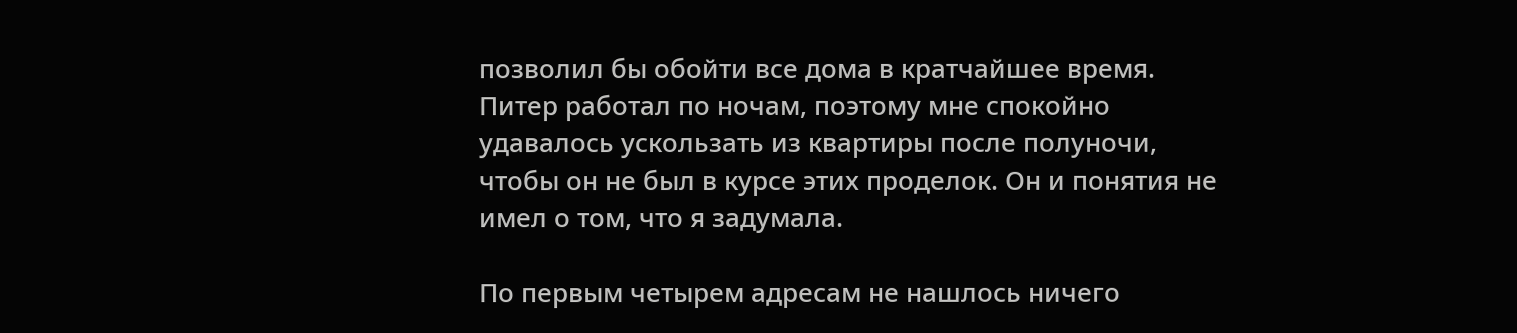позволил бы обойти все дома в кратчайшее время. Питер работал по ночам, поэтому мне спокойно удавалось ускользать из квартиры после полуночи, чтобы он не был в курсе этих проделок. Он и понятия не имел о том, что я задумала.

По первым четырем адресам не нашлось ничего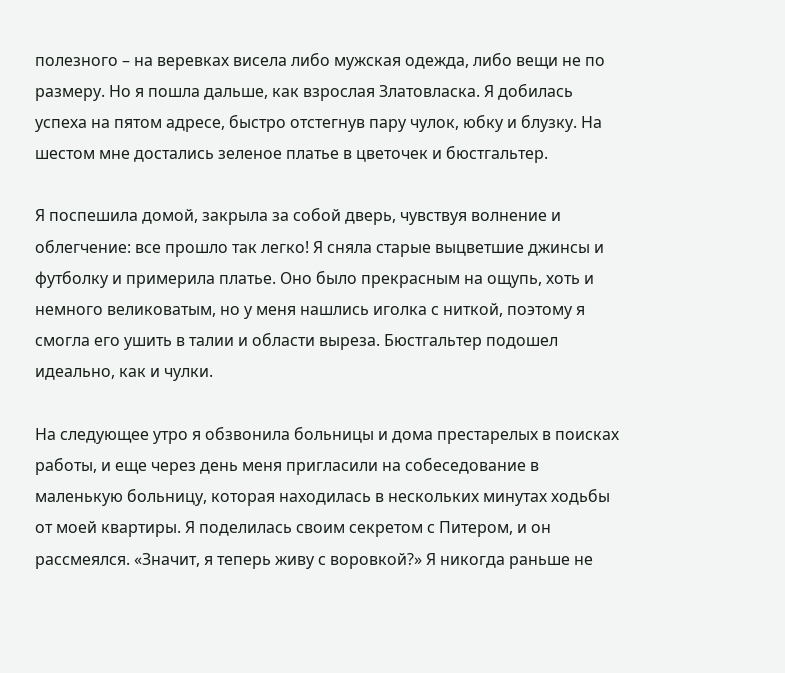полезного – на веревках висела либо мужская одежда, либо вещи не по размеру. Но я пошла дальше, как взрослая Златовласка. Я добилась успеха на пятом адресе, быстро отстегнув пару чулок, юбку и блузку. На шестом мне достались зеленое платье в цветочек и бюстгальтер.

Я поспешила домой, закрыла за собой дверь, чувствуя волнение и облегчение: все прошло так легко! Я сняла старые выцветшие джинсы и футболку и примерила платье. Оно было прекрасным на ощупь, хоть и немного великоватым, но у меня нашлись иголка с ниткой, поэтому я смогла его ушить в талии и области выреза. Бюстгальтер подошел идеально, как и чулки.

На следующее утро я обзвонила больницы и дома престарелых в поисках работы, и еще через день меня пригласили на собеседование в маленькую больницу, которая находилась в нескольких минутах ходьбы от моей квартиры. Я поделилась своим секретом с Питером, и он рассмеялся. «Значит, я теперь живу с воровкой?» Я никогда раньше не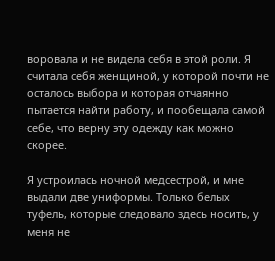воровала и не видела себя в этой роли. Я считала себя женщиной, у которой почти не осталось выбора и которая отчаянно пытается найти работу, и пообещала самой себе, что верну эту одежду как можно скорее.

Я устроилась ночной медсестрой, и мне выдали две униформы. Только белых туфель, которые следовало здесь носить, у меня не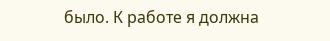было. К работе я должна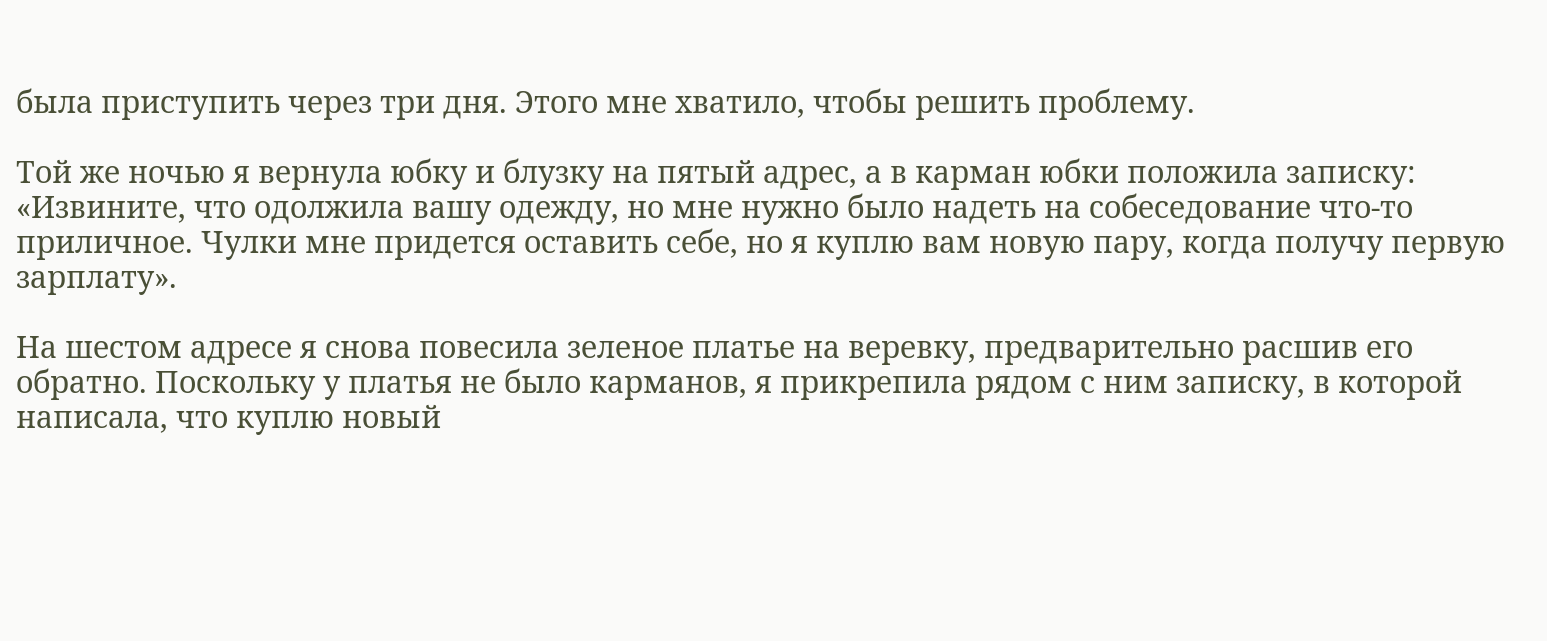была приступить через три дня. Этого мне хватило, чтобы решить проблему.

Той же ночью я вернула юбку и блузку на пятый адрес, а в карман юбки положила записку: «Извините, что одолжила вашу одежду, но мне нужно было надеть на собеседование что-то приличное. Чулки мне придется оставить себе, но я куплю вам новую пару, когда получу первую зарплату».

На шестом адресе я снова повесила зеленое платье на веревку, предварительно расшив его обратно. Поскольку у платья не было карманов, я прикрепила рядом с ним записку, в которой написала, что куплю новый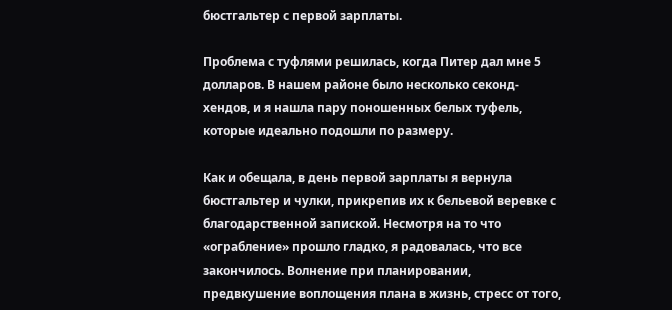бюстгальтер с первой зарплаты.

Проблема с туфлями решилась, когда Питер дал мне 5 долларов. В нашем районе было несколько секонд-хендов, и я нашла пару поношенных белых туфель, которые идеально подошли по размеру.

Как и обещала, в день первой зарплаты я вернула бюстгальтер и чулки, прикрепив их к бельевой веревке с благодарственной запиской. Несмотря на то что «ограбление» прошло гладко, я радовалась, что все закончилось. Волнение при планировании, предвкушение воплощения плана в жизнь, стресс от того,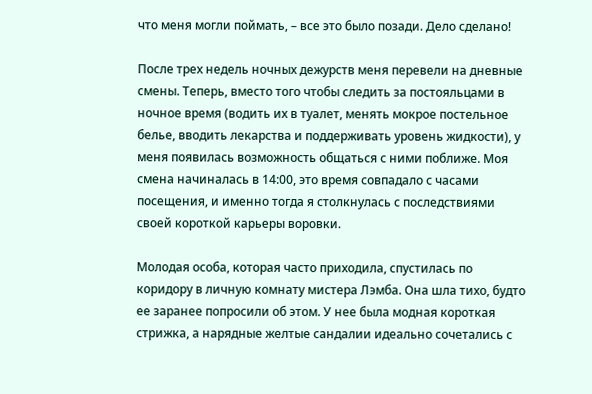что меня могли поймать, – все это было позади. Дело сделано!

После трех недель ночных дежурств меня перевели на дневные смены. Теперь, вместо того чтобы следить за постояльцами в ночное время (водить их в туалет, менять мокрое постельное белье, вводить лекарства и поддерживать уровень жидкости), у меня появилась возможность общаться с ними поближе. Моя смена начиналась в 14:00, это время совпадало с часами посещения, и именно тогда я столкнулась с последствиями своей короткой карьеры воровки.

Молодая особа, которая часто приходила, спустилась по коридору в личную комнату мистера Лэмба. Она шла тихо, будто ее заранее попросили об этом. У нее была модная короткая стрижка, а нарядные желтые сандалии идеально сочетались с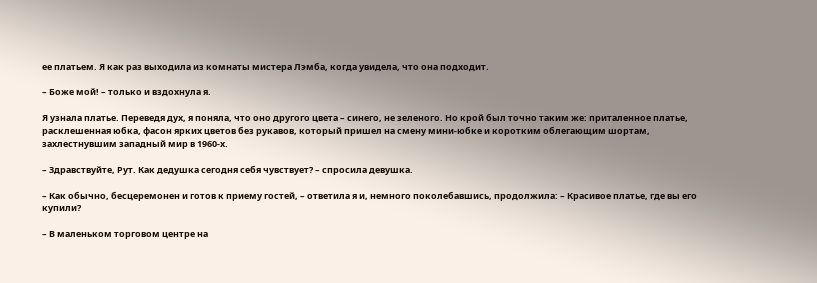ее платьем. Я как раз выходила из комнаты мистера Лэмба, когда увидела, что она подходит.

– Боже мой! – только и вздохнула я.

Я узнала платье. Переведя дух, я поняла, что оно другого цвета – синего, не зеленого. Но крой был точно таким же: приталенное платье, расклешенная юбка, фасон ярких цветов без рукавов, который пришел на смену мини-юбке и коротким облегающим шортам, захлестнувшим западный мир в 1960-х.

– Здравствуйте, Рут. Как дедушка сегодня себя чувствует? – спросила девушка.

– Как обычно, бесцеремонен и готов к приему гостей, – ответила я и, немного поколебавшись, продолжила: – Красивое платье, где вы его купили?

– В маленьком торговом центре на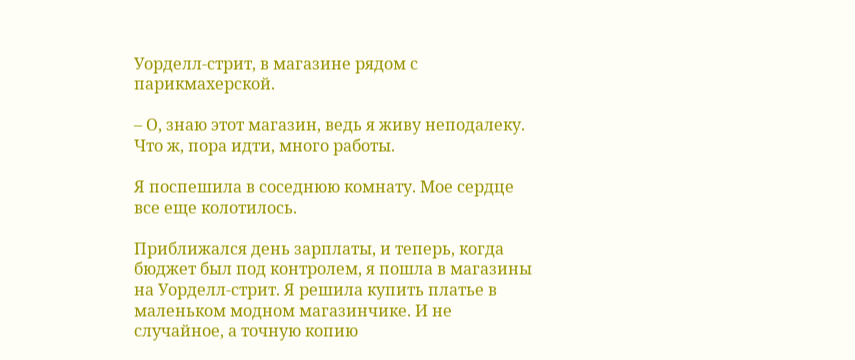Уорделл-стрит, в магазине рядом с парикмахерской.

– О, знаю этот магазин, ведь я живу неподалеку. Что ж, пора идти, много работы.

Я поспешила в соседнюю комнату. Мое сердце все еще колотилось.

Приближался день зарплаты, и теперь, когда бюджет был под контролем, я пошла в магазины на Уорделл-стрит. Я решила купить платье в маленьком модном магазинчике. И не случайное, а точную копию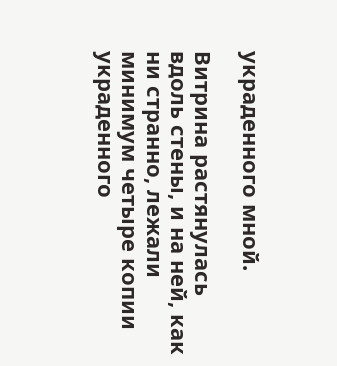украденного мной.

Витрина растянулась вдоль стены, и на ней, как ни странно, лежали минимум четыре копии украденного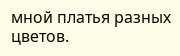мной платья разных цветов.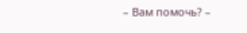– Вам помочь? –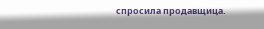спросила продавщица.